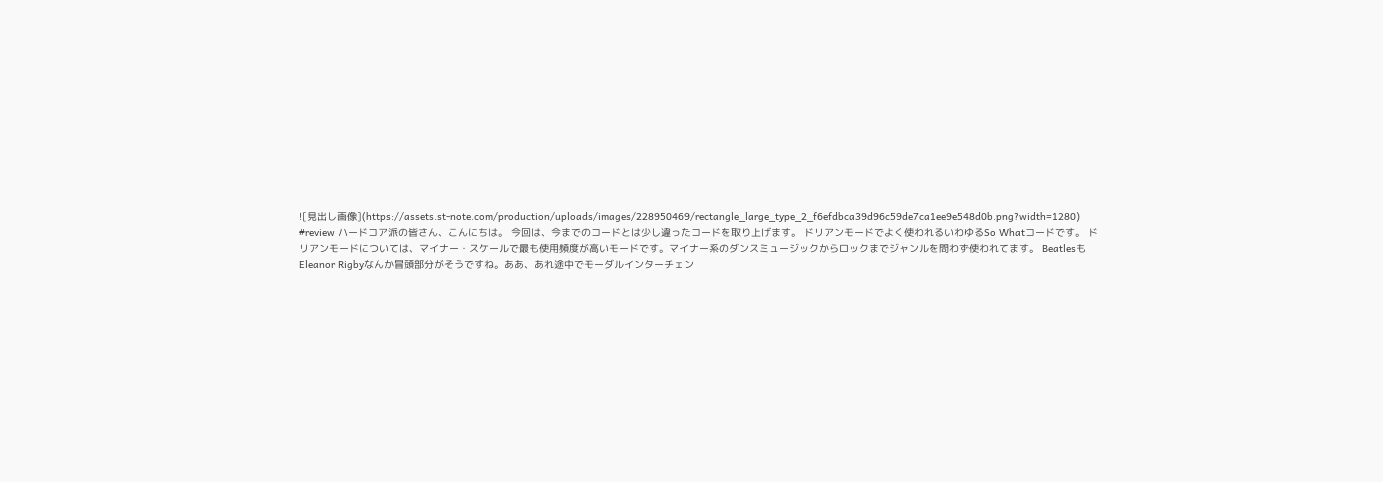![見出し画像](https://assets.st-note.com/production/uploads/images/228950469/rectangle_large_type_2_f6efdbca39d96c59de7ca1ee9e548d0b.png?width=1280) #review ハードコア派の皆さん、こんにちは。 今回は、今までのコードとは少し違ったコードを取り上げます。 ドリアンモードでよく使われるいわゆるSo Whatコードです。 ドリアンモードについては、マイナー・スケールで最も使用頻度が高いモードです。マイナー系のダンスミュージックからロックまでジャンルを問わず使われてます。 BeatlesもEleanor Rigbyなんか冒頭部分がそうですね。ああ、あれ途中でモーダルインターチェン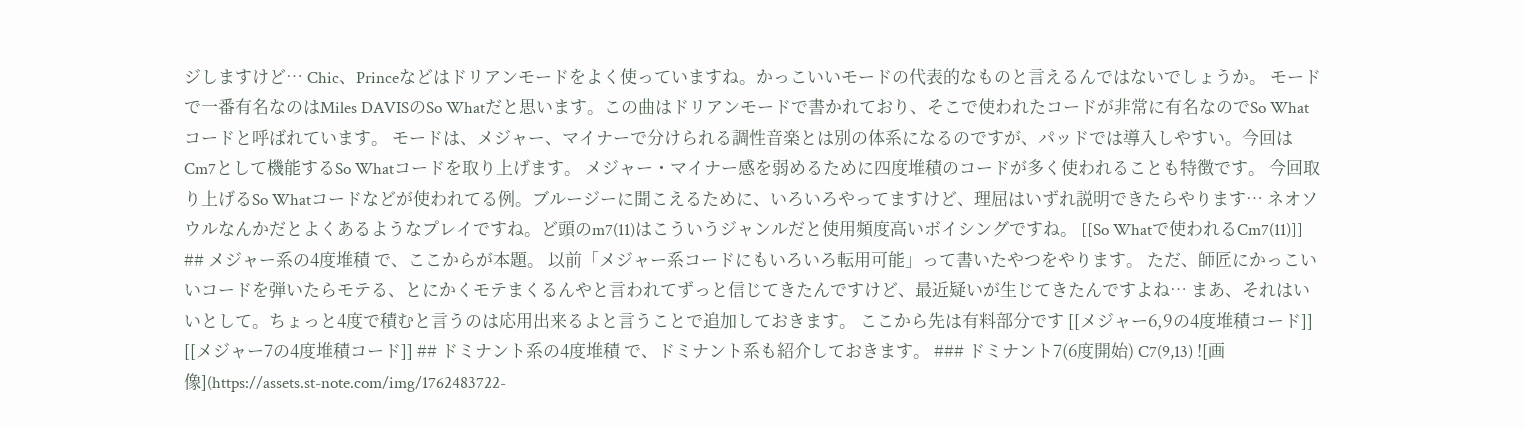ジしますけど… Chic、Princeなどはドリアンモードをよく使っていますね。かっこいいモードの代表的なものと言えるんではないでしょうか。 モードで一番有名なのはMiles DAVISのSo Whatだと思います。この曲はドリアンモードで書かれており、そこで使われたコードが非常に有名なのでSo Whatコードと呼ばれています。 モードは、メジャー、マイナーで分けられる調性音楽とは別の体系になるのですが、パッドでは導入しやすい。今回はCm7として機能するSo Whatコードを取り上げます。 メジャー・マイナー感を弱めるために四度堆積のコードが多く使われることも特徴です。 今回取り上げるSo Whatコードなどが使われてる例。ブルージーに聞こえるために、いろいろやってますけど、理屈はいずれ説明できたらやります… ネオソウルなんかだとよくあるようなプレイですね。ど頭のm7(11)はこういうジャンルだと使用頻度高いボイシングですね。 [[So Whatで使われるCm7(11)]] ## メジャー系の4度堆積 で、ここからが本題。 以前「メジャー系コードにもいろいろ転用可能」って書いたやつをやります。 ただ、師匠にかっこいいコードを弾いたらモテる、とにかくモテまくるんやと言われてずっと信じてきたんですけど、最近疑いが生じてきたんですよね… まあ、それはいいとして。ちょっと4度で積むと言うのは応用出来るよと言うことで追加しておきます。 ここから先は有料部分です [[メジャー6,9の4度堆積コード]] [[メジャー7の4度堆積コード]] ## ドミナント系の4度堆積 で、ドミナント系も紹介しておきます。 ### ドミナント7(6度開始) C7(9,13) ![画像](https://assets.st-note.com/img/1762483722-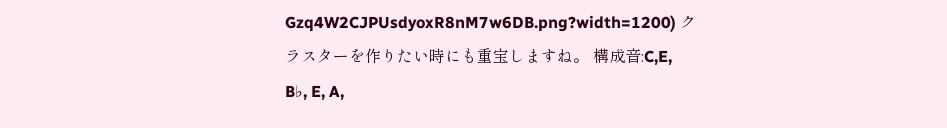Gzq4W2CJPUsdyoxR8nM7w6DB.png?width=1200) クラスターを作りたい時にも重宝しますね。 構成音:C,E, B♭, E, A,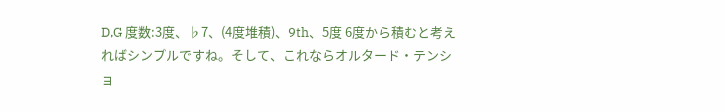D,G 度数:3度、♭7、(4度堆積)、9th、5度 6度から積むと考えればシンプルですね。そして、これならオルタード・テンショ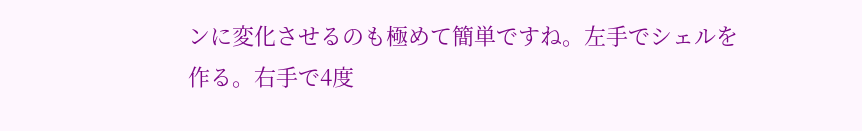ンに変化させるのも極めて簡単ですね。左手でシェルを作る。右手で4度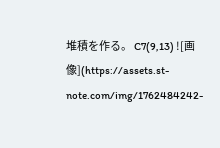堆積を作る。 C7(9,13) ![画像](https://assets.st-note.com/img/1762484242-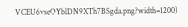VCEU6vseOYblDN9XTh7BSgda.png?width=1200)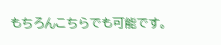もちろんこちらでも可能です。